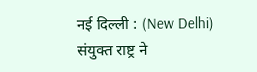नई दिल्ली : (New Delhi) संयुक्त राष्ट्र ने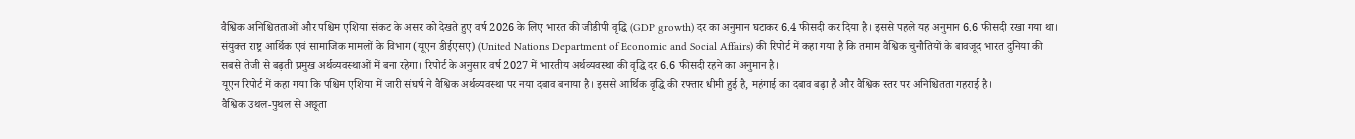वैश्विक अनिश्चितताओं और पश्चिम एशिया संकट के असर को देखते हुए वर्ष 2026 के लिए भारत की जीडीपी वृद्धि (GDP growth) दर का अनुमान घटाकर 6.4 फीसदी कर दिया है। इससे पहले यह अनुमान 6.6 फीसदी रखा गया था।
संयुक्त राष्ट्र आर्थिक एवं सामाजिक मामलों के विभाग (यूएन डीईएसए) (United Nations Department of Economic and Social Affairs) की रिपोर्ट में कहा गया है कि तमाम वैश्विक चुनौतियों के बावजूद भारत दुनिया की सबसे तेजी से बढ़ती प्रमुख अर्थव्यवस्थाओं में बना रहेगा। रिपोर्ट के अनुसार वर्ष 2027 में भारतीय अर्थव्यवस्था की वृद्धि दर 6.6 फीसदी रहने का अनुमान है।
यूएन रिपोर्ट में कहा गया कि पश्चिम एशिया में जारी संघर्ष ने वैश्विक अर्थव्यवस्था पर नया दबाव बनाया है। इससे आर्थिक वृद्धि की रफ्तार धीमी हुई है, महंगाई का दबाव बढ़ा है और वैश्विक स्तर पर अनिश्चितता गहराई है।
वैश्विक उथल-पुथल से अछूता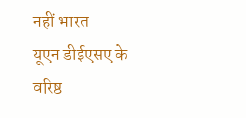नहीं भारत
यूएन डीईएसए के वरिष्ठ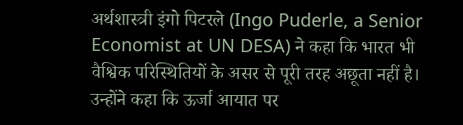अर्थशास्त्री इंगो पिटरले (Ingo Puderle, a Senior Economist at UN DESA) ने कहा कि भारत भी वैश्विक परिस्थितियों के असर से पूरी तरह अछूता नहीं है। उन्होंने कहा कि ऊर्जा आयात पर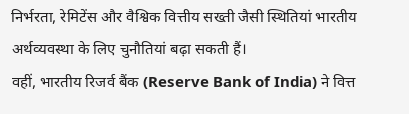निर्भरता, रेमिटेंस और वैश्विक वित्तीय सख्ती जैसी स्थितियां भारतीय अर्थव्यवस्था के लिए चुनौतियां बढ़ा सकती हैं।
वहीं, भारतीय रिजर्व बैंक (Reserve Bank of India) ने वित्त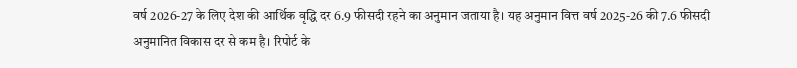वर्ष 2026-27 के लिए देश की आर्थिक वृद्धि दर 6.9 फीसदी रहने का अनुमान जताया है। यह अनुमान वित्त वर्ष 2025-26 की 7.6 फीसदी अनुमानित विकास दर से कम है। रिपोर्ट के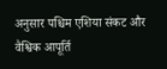अनुसार पश्चिम एशिया संकट और वैश्विक आपूर्ति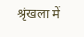श्रृंखला में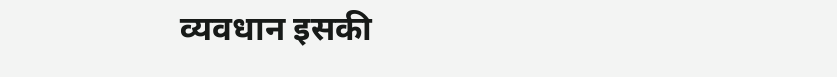व्यवधान इसकी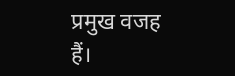प्रमुख वजह हैं।